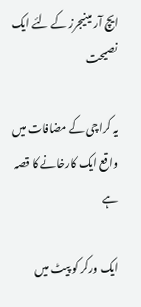ایچ آر مینیجرز کے لئے ایک نصیحت

یہ کراچی کے مضافات میں واقع ایک کارخانے کا قصہ ہے

ایک ورکر کو پیٹ میں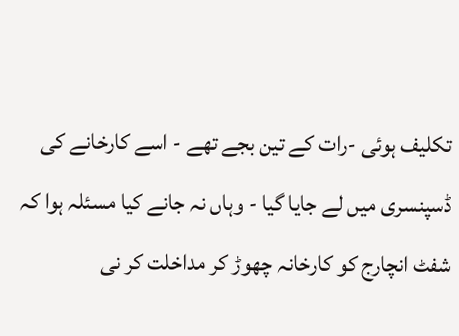تکلیف ہوئی -رات کے تین بجے تھے - اسے کارخانے کی ڈسپنسری میں لے جایا گیا - وہاں نہ جانے کیا مسئلہ ہوا کہ شفٹ انچارج کو کارخانہ چھوڑ کر مداخلت کر نی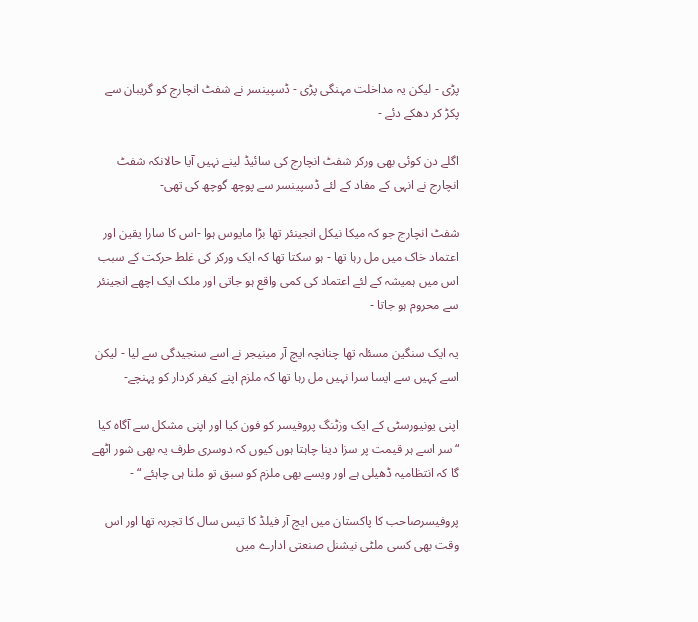پڑی - لیکن یہ مداخلت مہنگی پڑی - ڈسپینسر نے شفٹ انچارج کو گریبان سے پکڑ کر دھکے دئے -

اگلے دن کوئی بھی ورکر شفٹ انچارج کی سائیڈ لینے نہیں آیا حالانکہ شفٹ انچارج نے انہی کے مفاد کے لئے ڈسپینسر سے پوچھ گوچھ کی تھی-

شفٹ انچارج جو کہ میکا نیکل انجینئر تھا بڑا مایوس ہوا -اس کا سارا یقین اور اعتماد خاک میں مل رہا تھا - ہو سکتا تھا کہ ایک ورکر کی غلط حرکت کے سبب اس میں ہمیشہ کے لئے اعتماد کی کمی واقع ہو جاتی اور ملک ایک اچھے انجینئر سے محروم ہو جاتا -

یہ ایک سنگین مسئلہ تھا چنانچہ ایچ آر مینیجر نے اسے سنجیدگی سے لیا - لیکن اسے کہیں سے ایسا سرا نہیں مل رہا تھا کہ ملزم اپنے کیفر کردار کو پہنچے-

اپنی یونیورسٹی کے ایک وزٹنگ پروفیسر کو فون کیا اور اپنی مشکل سے آگاہ کیا “سر اسے ہر قیمت پر سزا دینا چاہتا ہوں کیوں کہ دوسری طرف یہ بھی شور اٹھے گا کہ انتظامیہ ڈھیلی ہے اور ویسے بھی ملزم کو سبق تو ملنا ہی چاہئے “ -

پروفیسرصاحب کا پاکستان میں ایچ آر فیلڈ کا تیس سال کا تجربہ تھا اور اس وقت بھی کسی ملٹی نیشنل صنعتی ادارے میں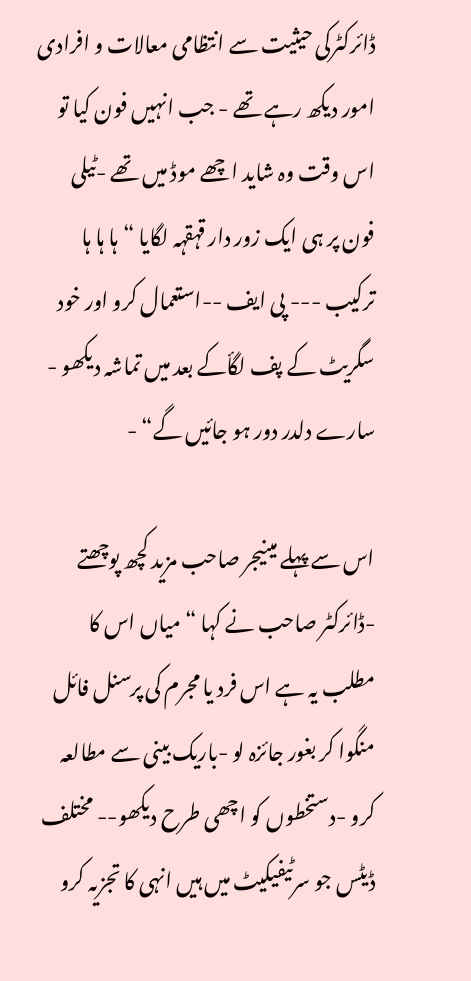ڈائرکٹرکی حیثیت سے انتظامی معالات و افرادی امور دیکھ رہے تھے - جب انہیں فون کیا تو اس وقت وہ شاید اچھے موڈ میں تھے -ٹیلی فون پر ہی ایک زور دار قہقہہ لگایا “ہا ہا ہا ترکیب --- پی ایف --استعمال کرو اور خود سگریٹ کے پف لگأکے بعد میں تماشہ دیکھو - سارے دلدر دور ہو جائیں گے“ -

اس سے پہلے مینیجر صاحب مزید کچھ پوچھتے -ڈائرکٹر صاحب نے کہا “ میاں اس کا مطلب یہ ہے اس فرد یا مجرم کی پرسنل فائل منگوا کر بغور جائزہ لو -باریک بینی سے مطالعہ کرو -دستخطوں کو اچھی طرح دیکھو-- مختلف ڈیٹس جو سرٹیفیکیٹ میں ہیں انہی کا تجزیہ کرو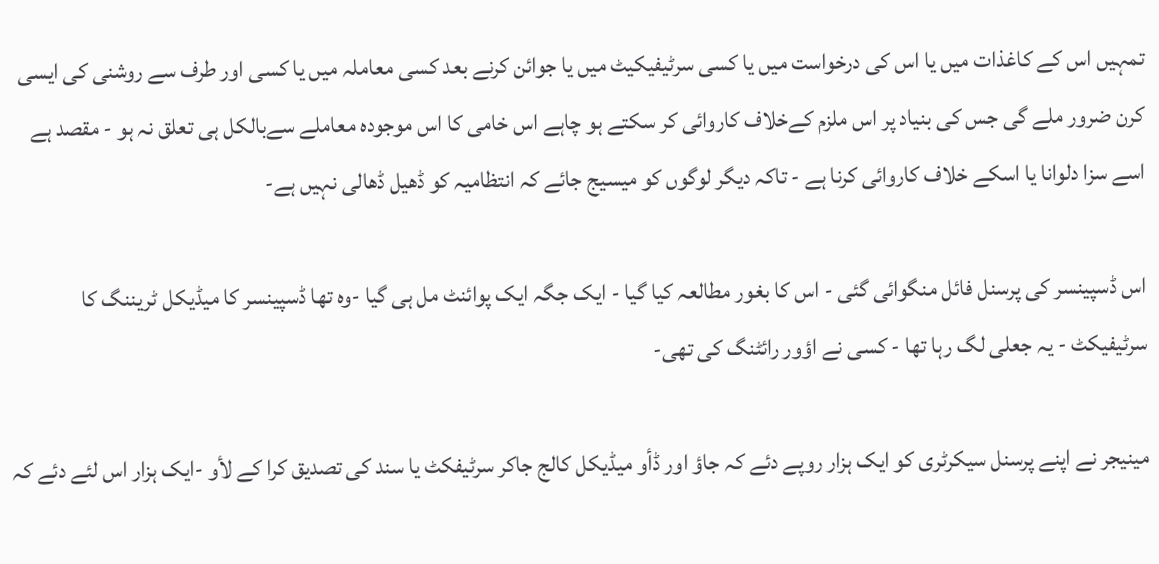تمہیں اس کے کاغذات میں یا اس کی درخواست میں یا کسی سرٹیفیکیٹ میں یا جوائن کرنے بعد کسی معاملہ میں یا کسی اور طرف سے روشنی کی ایسی کرن ضرور ملے گی جس کی بنیاد پر اس ملزم کےخلاف کاروائی کر سکتے ہو چاہے اس خامی کا اس موجودہ معاملے سےبالکل ہی تعلق نہ ہو - مقصد ہے اسے سزا دلوانا یا اسکے خلاف کاروائی کرنا ہے - تاکہ دیگر لوگوں کو میسیج جائے کہ انتظامیہ کو ڈھیل ڈھالی نہیں ہے-

اس ڈسپینسر کی پرسنل فائل منگوائی گئی - اس کا بغور مطالعہ کیا گیا - ایک جگہ ایک پوائنٹ مل ہی گیا -وہ تھا ڈسپینسر کا میڈیکل ٹریننگ کا سرٹیفیکٹ - یہ جعلی لگ رہا تھا - کسی نے اؤور رائٹنگ کی تھی-

مینیجر نے اپنے پرسنل سیکرٹری کو ایک ہزار روپے دئے کہ جاؤ اور ڈأو میڈیکل کالج جاکر سرٹیفکٹ یا سند کی تصدیق کرا کے لأو -ایک ہزار اس لئے دئے کہ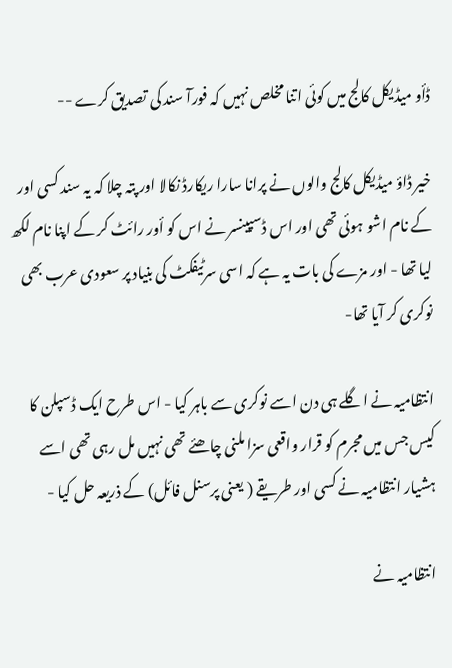ڈأو میڈیکل کالج میں کوئی اتنا مخلص نہیں کہ فورآ سند کی تصدیق کرے --

خیر ڈاؤ میڈیکل کالج والوں نے پرانا سارا ریکارڈ نکالا اور پتہ چلا کہ یہ سند کسی اور کے نام اشو ہوئی تھی اور اس ڈسپینسر نے اس کو أور رائٹ کر کے اپنا نام لکھ لیا تھا - اور مزے کی بات یہ ہے کہ اسی سرٹیفکٹ کی بنیاد پر سعودی عرب بھی نوکری کر آیا تھا-

انتظامیہ نے اگلے ہی دن اسے نوکری سے باہر کیا - اس طرح ایک ڈسپلن کا کیس جس میں مجرم کو قرار واقعی سزا ملنی چاھئے تھی نہیں مل رہی تھی اسے ہشیار انتظامیہ نے کسی اور طریقے ( یعنی پرسنل فائل) کے ذریعہ حل کیا -

انتظامیہ نے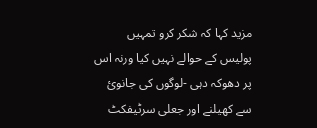مزید کہا کہ شکر کرو تمہیں پولیس کے حوالے نہیں کیا ورنہ اس پر دھوکہ دہی -لوگوں کی جانوئ سے کھیلنے اور جعلی سرٹیفکٹ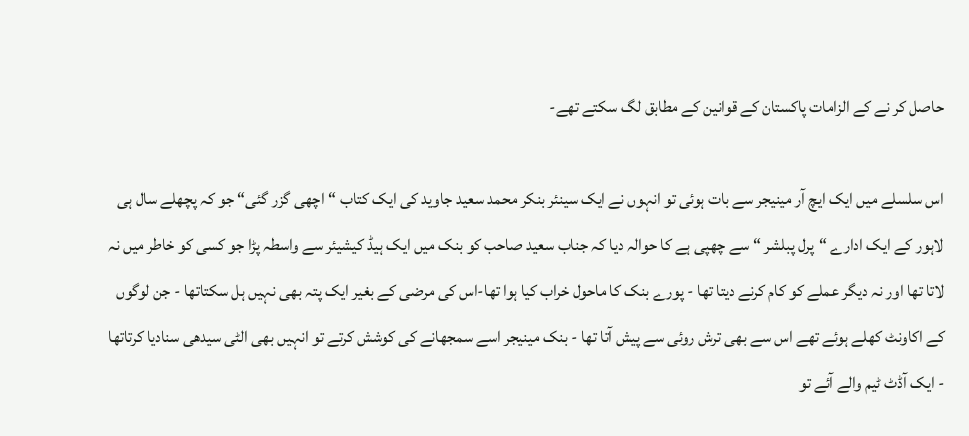حاصل کر نے کے الزامات پاکستان کے قوانین کے مطابق لگ سکتے تھے-

اس سلسلے میں ایک ایچ آر مینیجر سے بات ہوئی تو انہوں نے ایک سینئر بنکر محمد سعید جاوید کی ایک کتاب “اچھی گزر گئی“ جو کہ پچھلے سال ہی لاہور کے ایک ادارے “پرل پبلشر “ سے چھپی ہے کا حوالہ دیا کہ جناب سعید صاحب کو بنک میں ایک ہیڈ کیشیئر سے واسطہ پڑا جو کسی کو خاطر میں نہ لاتا تھا اور نہ دیگر عملے کو کام کرنے دیتا تھا - پورے بنک کا ماحول خراب کیا ہوا تھا-اس کی مرضی کے بغیر ایک پتہ بھی نہیں ہل سکتاتھا - جن لوگوں کے اکاونٹ کھلے ہوئے تھے اس سے بھی ترش روئی سے پیش آتا تھا - بنک مینیجر اسے سمجھانے کی کوشش کرتے تو انہیں بھی الٹی سیدھی سنادیا کرتاتھا - ایک آڈٹ ٹیم والے آئے تو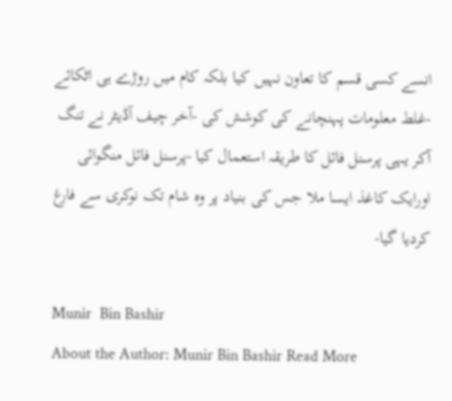انسے کسی قسم کا تعاون نہیں کیا بلکہ کام میں روڑے ہی اٹکائے -غلط معلومات پہنچانے کی کوشش کی -آخر چیف آڈیٹر نے تنگ آکر یہی پرسنل فائل کا طریقہ استعمال کیا -پرسنل فائل منگوائی اورایک کاغذ ایسا ملا جس کی بنیاد پر وہ شام تک نوکری سے فارغ کردیا گیا-

Munir  Bin Bashir
About the Author: Munir Bin Bashir Read More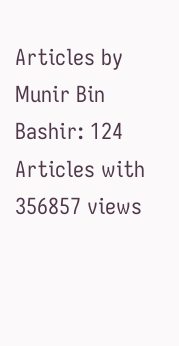Articles by Munir Bin Bashir: 124 Articles with 356857 views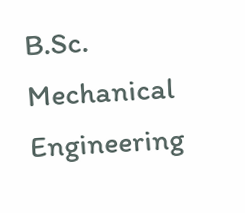B.Sc. Mechanical Engineering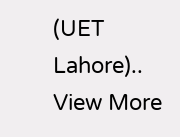(UET Lahore).. View More